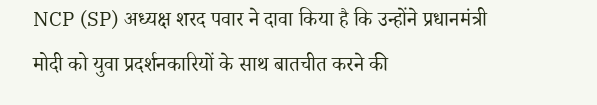NCP (SP) अध्यक्ष शरद पवार ने दावा किया है कि उन्होंने प्रधानमंत्री मोदी को युवा प्रदर्शनकारियों के साथ बातचीत करने की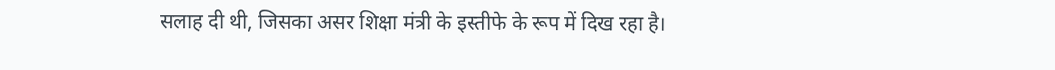सलाह दी थी, जिसका असर शिक्षा मंत्री के इस्तीफे के रूप में दिख रहा है।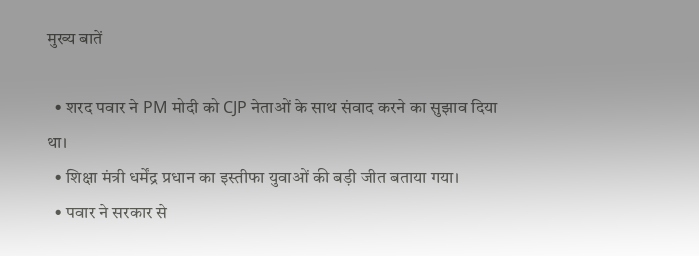मुख्य बातें

  • शरद पवार ने PM मोदी को CJP नेताओं के साथ संवाद करने का सुझाव दिया था।
  • शिक्षा मंत्री धर्मेंद्र प्रधान का इस्तीफा युवाओं की बड़ी जीत बताया गया।
  • पवार ने सरकार से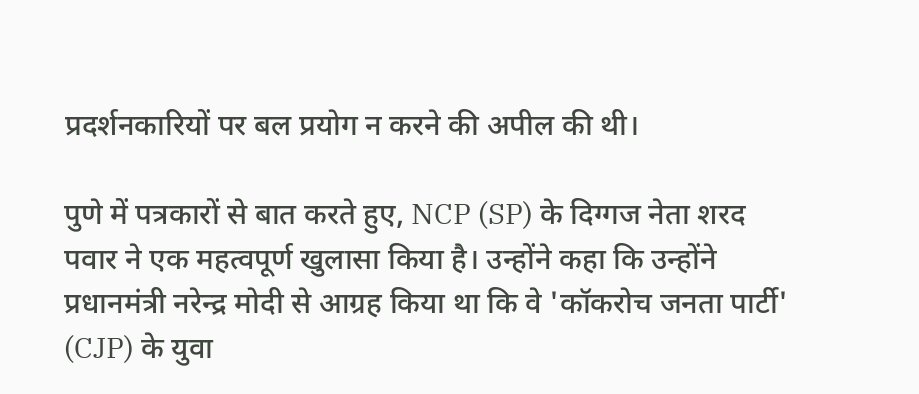प्रदर्शनकारियों पर बल प्रयोग न करने की अपील की थी।

पुणे में पत्रकारों से बात करते हुए, NCP (SP) के दिग्गज नेता शरद पवार ने एक महत्वपूर्ण खुलासा किया है। उन्होंने कहा कि उन्होंने प्रधानमंत्री नरेन्द्र मोदी से आग्रह किया था कि वे 'कॉकरोच जनता पार्टी' (CJP) के युवा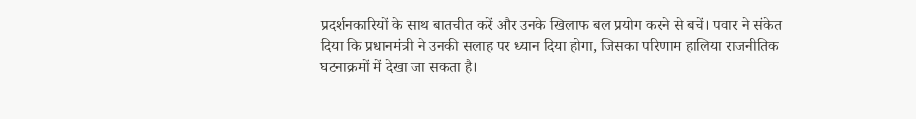प्रदर्शनकारियों के साथ बातचीत करें और उनके खिलाफ बल प्रयोग करने से बचें। पवार ने संकेत दिया कि प्रधानमंत्री ने उनकी सलाह पर ध्यान दिया होगा, जिसका परिणाम हालिया राजनीतिक घटनाक्रमों में देखा जा सकता है।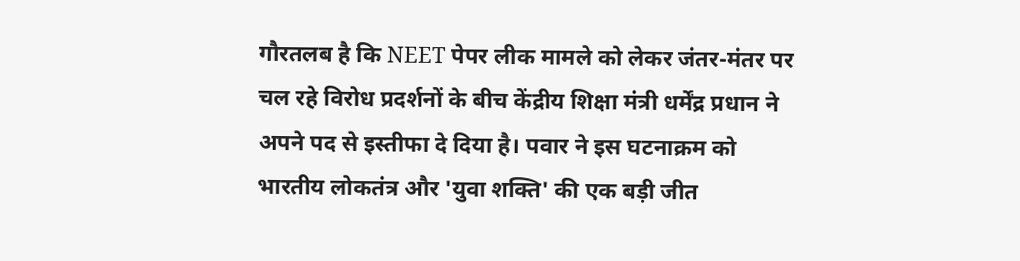गौरतलब है कि NEET पेपर लीक मामले को लेकर जंतर-मंतर पर चल रहे विरोध प्रदर्शनों के बीच केंद्रीय शिक्षा मंत्री धर्मेंद्र प्रधान ने अपने पद से इस्तीफा दे दिया है। पवार ने इस घटनाक्रम को भारतीय लोकतंत्र और 'युवा शक्ति' की एक बड़ी जीत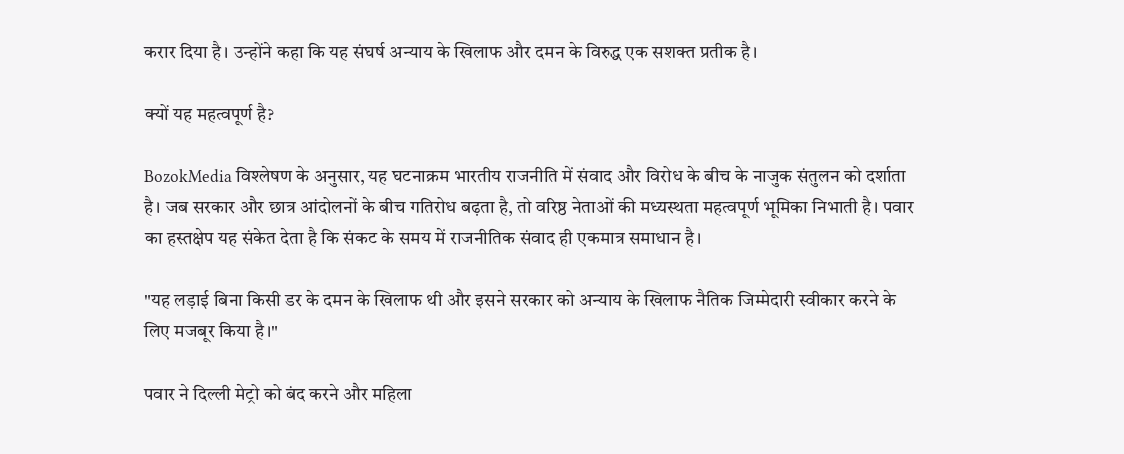करार दिया है। उन्होंने कहा कि यह संघर्ष अन्याय के खिलाफ और दमन के विरुद्ध एक सशक्त प्रतीक है।

क्यों यह महत्वपूर्ण है?

BozokMedia विश्लेषण के अनुसार, यह घटनाक्रम भारतीय राजनीति में संवाद और विरोध के बीच के नाजुक संतुलन को दर्शाता है। जब सरकार और छात्र आंदोलनों के बीच गतिरोध बढ़ता है, तो वरिष्ठ नेताओं की मध्यस्थता महत्वपूर्ण भूमिका निभाती है। पवार का हस्तक्षेप यह संकेत देता है कि संकट के समय में राजनीतिक संवाद ही एकमात्र समाधान है।

"यह लड़ाई बिना किसी डर के दमन के खिलाफ थी और इसने सरकार को अन्याय के खिलाफ नैतिक जिम्मेदारी स्वीकार करने के लिए मजबूर किया है।"

पवार ने दिल्ली मेट्रो को बंद करने और महिला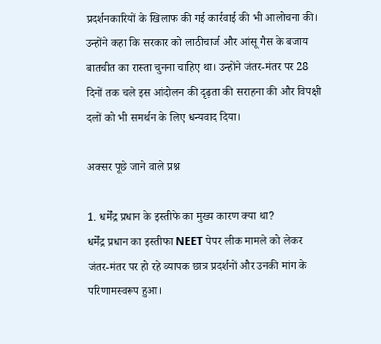प्रदर्शनकारियों के खिलाफ की गई कार्रवाई की भी आलोचना की। उन्होंने कहा कि सरकार को लाठीचार्ज और आंसू गैस के बजाय बातचीत का रास्ता चुनना चाहिए था। उन्होंने जंतर-मंतर पर 28 दिनों तक चले इस आंदोलन की दृढ़ता की सराहना की और विपक्षी दलों को भी समर्थन के लिए धन्यवाद दिया।

अक्सर पूछे जाने वाले प्रश्न

1. धर्मेंद्र प्रधान के इस्तीफे का मुख्य कारण क्या था?
धर्मेंद्र प्रधान का इस्तीफा NEET पेपर लीक मामले को लेकर जंतर-मंतर पर हो रहे व्यापक छात्र प्रदर्शनों और उनकी मांग के परिणामस्वरूप हुआ।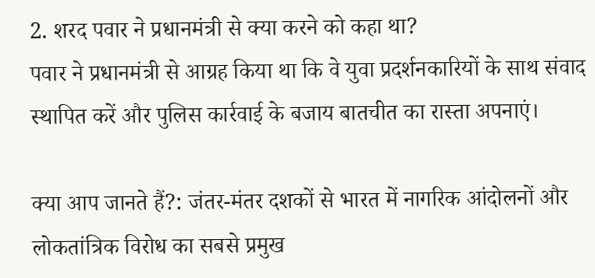2. शरद पवार ने प्रधानमंत्री से क्या करने को कहा था?
पवार ने प्रधानमंत्री से आग्रह किया था कि वे युवा प्रदर्शनकारियों के साथ संवाद स्थापित करें और पुलिस कार्रवाई के बजाय बातचीत का रास्ता अपनाएं।

क्या आप जानते हैं?: जंतर-मंतर दशकों से भारत में नागरिक आंदोलनों और लोकतांत्रिक विरोध का सबसे प्रमुख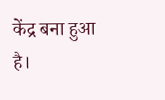केंद्र बना हुआ है।